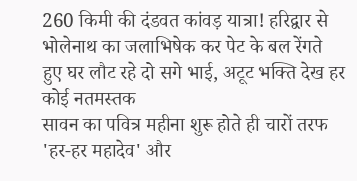260 किमी की दंडवत कांवड़ यात्रा! हरिद्वार से भोलेनाथ का जलाभिषेक कर पेट के बल रेंगते हुए घर लौट रहे दो सगे भाई, अटूट भक्ति देख हर कोई नतमस्तक
सावन का पवित्र महीना शुरू होते ही चारों तरफ 'हर-हर महादेव' और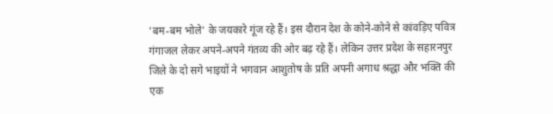'बम-बम भोले' के जयकारे गूंज रहे हैं। इस दौरान देश के कोने-कोने से कांवड़िए पवित्र गंगाजल लेकर अपने-अपने गंतव्य की ओर बढ़ रहे हैं। लेकिन उत्तर प्रदेश के सहारनपुर जिले के दो सगे भाइयों ने भगवान आशुतोष के प्रति अपनी अगाध श्रद्धा और भक्ति की एक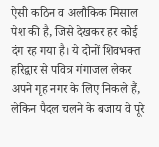ऐसी कठिन व अलौकिक मिसाल पेश की है, जिसे देखकर हर कोई दंग रह गया है। ये दोनों शिवभक्त हरिद्वार से पवित्र गंगाजल लेकर अपने गृह नगर के लिए निकले हैं, लेकिन पैदल चलने के बजाय वे पूरे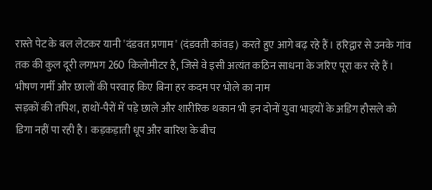रास्ते पेट के बल लेटकर यानी 'दंडवत प्रणाम' (दंडवती कांवड़) करते हुए आगे बढ़ रहे हैं। हरिद्वार से उनके गांव तक की कुल दूरी लगभग 260 किलोमीटर है, जिसे वे इसी अत्यंत कठिन साधना के जरिए पूरा कर रहे हैं।
भीषण गर्मी और छालों की परवाह किए बिना हर कदम पर भोले का नाम
सड़कों की तपिश, हाथों-पैरों में पड़े छाले और शारीरिक थकान भी इन दोनों युवा भाइयों के अडिग हौसले को डिगा नहीं पा रही है। कड़कड़ाती धूप और बारिश के बीच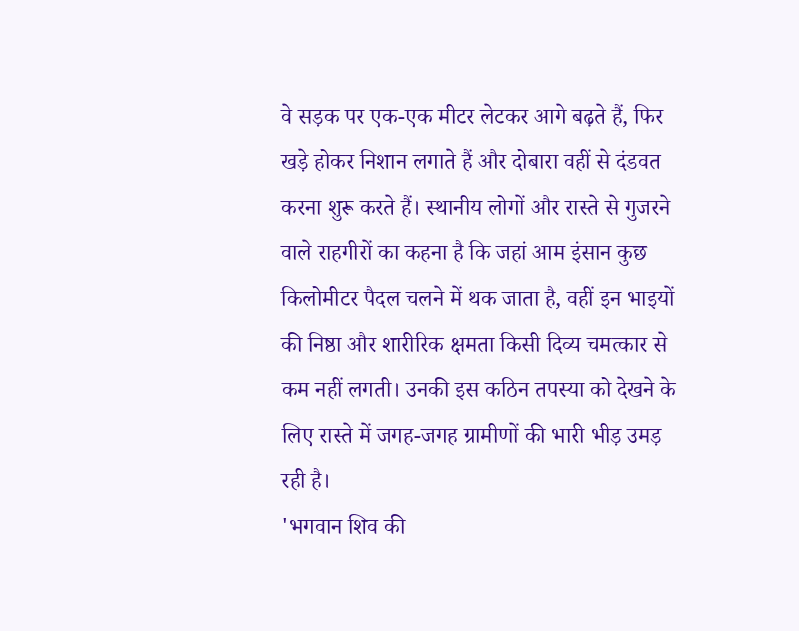वे सड़क पर एक-एक मीटर लेटकर आगे बढ़ते हैं, फिर खड़े होकर निशान लगाते हैं और दोबारा वहीं से दंडवत करना शुरू करते हैं। स्थानीय लोगों और रास्ते से गुजरने वाले राहगीरों का कहना है कि जहां आम इंसान कुछ किलोमीटर पैदल चलने में थक जाता है, वहीं इन भाइयों की निष्ठा और शारीरिक क्षमता किसी दिव्य चमत्कार से कम नहीं लगती। उनकी इस कठिन तपस्या को देखने के लिए रास्ते में जगह-जगह ग्रामीणों की भारी भीड़ उमड़ रही है।
'भगवान शिव की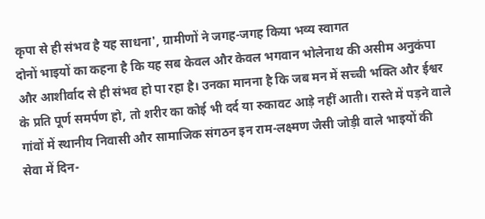कृपा से ही संभव है यह साधना', ग्रामीणों ने जगह-जगह किया भव्य स्वागत
दोनों भाइयों का कहना है कि यह सब केवल और केवल भगवान भोलेनाथ की असीम अनुकंपा और आशीर्वाद से ही संभव हो पा रहा है। उनका मानना है कि जब मन में सच्ची भक्ति और ईश्वर के प्रति पूर्ण समर्पण हो, तो शरीर का कोई भी दर्द या रुकावट आड़े नहीं आती। रास्ते में पड़ने वाले गांवों में स्थानीय निवासी और सामाजिक संगठन इन राम-लक्ष्मण जैसी जोड़ी वाले भाइयों की सेवा में दिन-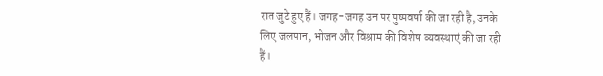रात जुटे हुए हैं। जगह-जगह उन पर पुष्पवर्षा की जा रही है, उनके लिए जलपान, भोजन और विश्राम की विशेष व्यवस्थाएं की जा रही हैं।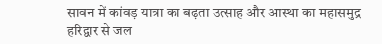सावन में कांवड़ यात्रा का बढ़ता उत्साह और आस्था का महासमुद्र
हरिद्वार से जल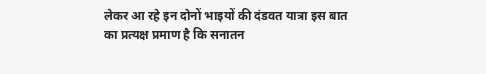लेकर आ रहे इन दोनों भाइयों की दंडवत यात्रा इस बात का प्रत्यक्ष प्रमाण है कि सनातन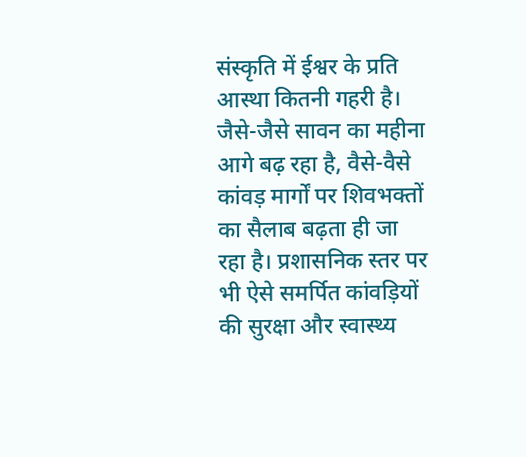संस्कृति में ईश्वर के प्रति आस्था कितनी गहरी है। जैसे-जैसे सावन का महीना आगे बढ़ रहा है, वैसे-वैसे कांवड़ मार्गों पर शिवभक्तों का सैलाब बढ़ता ही जा रहा है। प्रशासनिक स्तर पर भी ऐसे समर्पित कांवड़ियों की सुरक्षा और स्वास्थ्य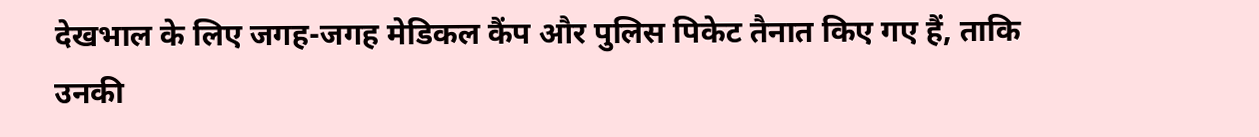देखभाल के लिए जगह-जगह मेडिकल कैंप और पुलिस पिकेट तैनात किए गए हैं, ताकि उनकी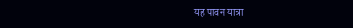यह पावन यात्रा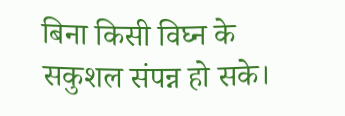बिना किसी विघ्न के सकुशल संपन्न हो सके।